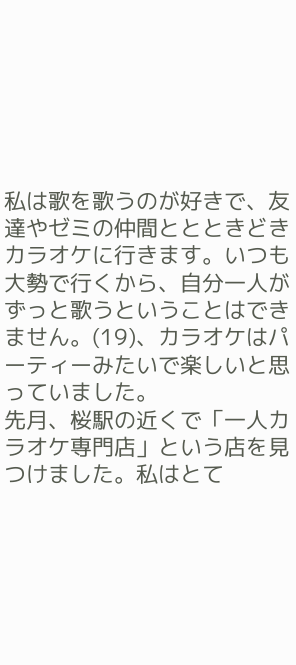私は歌を歌うのが好きで、友達やゼミの仲間ととときどきカラオケに行きます。いつも大勢で行くから、自分一人がずっと歌うということはできません。(19)、カラオケはパーティーみたいで楽しいと思っていました。
先月、桜駅の近くで「一人カラオケ専門店」という店を見つけました。私はとて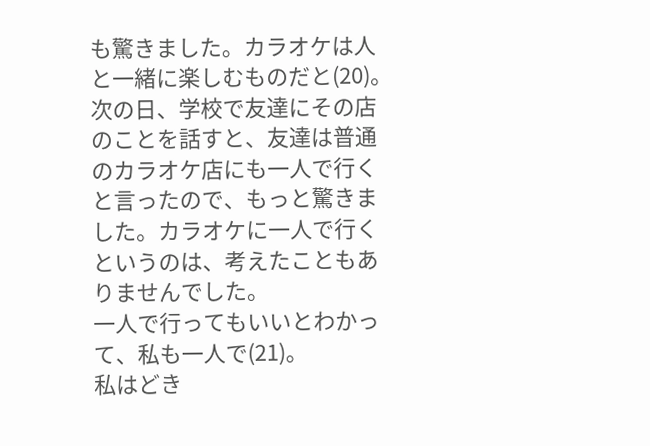も驚きました。カラオケは人と一緒に楽しむものだと(20)。次の日、学校で友達にその店のことを話すと、友達は普通のカラオケ店にも一人で行くと言ったので、もっと驚きました。カラオケに一人で行くというのは、考えたこともありませんでした。
一人で行ってもいいとわかって、私も一人で(21)。
私はどき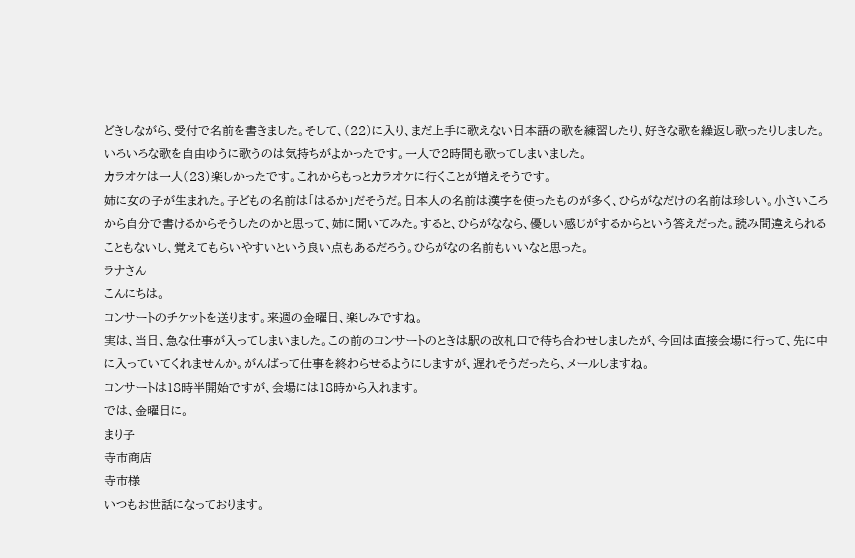どきしながら、受付で名前を書きました。そして、(22)に入り、まだ上手に歌えない日本語の歌を練習したり、好きな歌を繰返し歌ったりしました。いろいろな歌を自由ゆうに歌うのは気持ちがよかったです。一人で2時間も歌ってしまいました。
カラオケは一人(23)楽しかったです。これからもっとカラオケに行くことが増えそうです。
姉に女の子が生まれた。子どもの名前は「はるか」だそうだ。日本人の名前は漢字を使ったものが多く、ひらがなだけの名前は珍しい。小さいころから自分で書けるからそうしたのかと思って、姉に聞いてみた。すると、ひらがななら、優しい感じがするからという答えだった。読み間違えられることもないし、覚えてもらいやすいという良い点もあるだろう。ひらがなの名前もいいなと思った。
ラナさん
こんにちは。
コンサートのチケットを送ります。来週の金曜日、楽しみですね。
実は、当日、急な仕事が入ってしまいました。この前のコンサートのときは駅の改札口で待ち合わせしましたが、今回は直接会場に行って、先に中に入っていてくれませんか。がんばって仕事を終わらせるようにしますが、遅れそうだったら、メールしますね。
コンサートは18時半開始ですが、会場には18時から入れます。
では、金曜日に。
まり子
寺市商店
寺市様
いつもお世話になっております。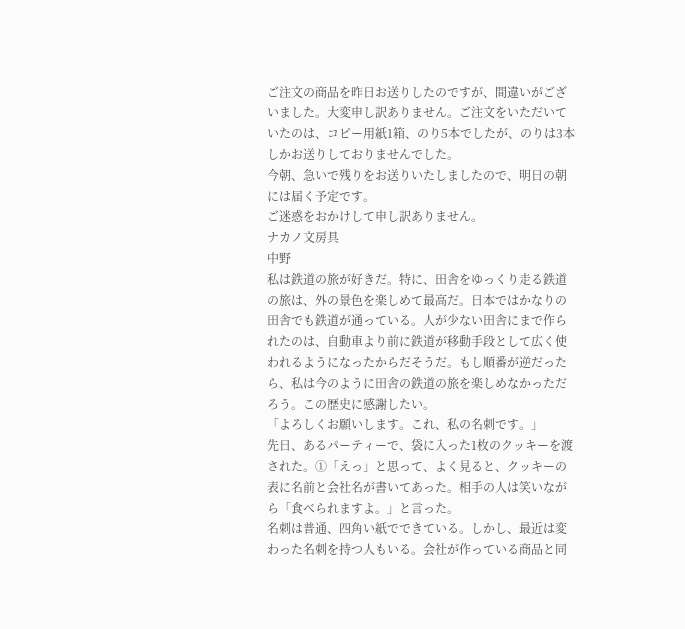ご注文の商品を昨日お送りしたのですが、間違いがございました。大変申し訳ありません。ご注文をいただいていたのは、コピー用紙1箱、のり5本でしたが、のりは3本しかお送りしておりませんでした。
今朝、急いで残りをお送りいたしましたので、明日の朝には届く予定です。
ご迷惑をおかけして申し訳ありません。
ナカノ文房具
中野
私は鉄道の旅が好きだ。特に、田舎をゆっくり走る鉄道の旅は、外の景色を楽しめて最高だ。日本ではかなりの田舎でも鉄道が通っている。人が少ない田舎にまで作られたのは、自動車より前に鉄道が移動手段として広く使われるようになったからだそうだ。もし順番が逆だったら、私は今のように田舎の鉄道の旅を楽しめなかっただろう。この歴史に感謝したい。
「よろしくお願いします。これ、私の名刺です。」
先日、あるパーティーで、袋に入った1枚のクッキーを渡された。①「えっ」と思って、よく見ると、クッキーの表に名前と会社名が書いてあった。相手の人は笑いながら「食べられますよ。」と言った。
名刺は普通、四角い紙でできている。しかし、最近は変わった名刺を持つ人もいる。会社が作っている商品と同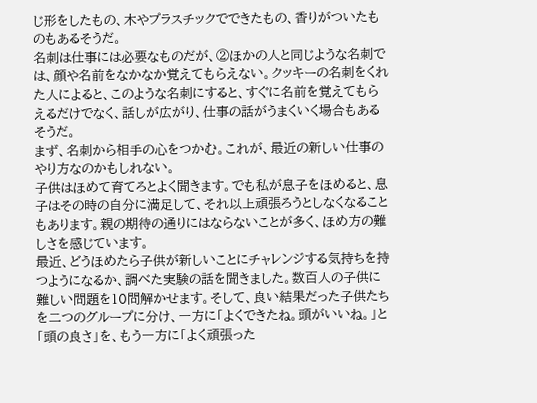じ形をしたもの、木やプラスチックでできたもの、香りがついたものもあるそうだ。
名刺は仕事には必要なものだが、②ほかの人と同じような名刺では、顔や名前をなかなか覚えてもらえない。クッキーの名刺をくれた人によると、このような名刺にすると、すぐに名前を覚えてもらえるだけでなく、話しが広がり、仕事の話がうまくいく場合もあるそうだ。
まず、名刺から相手の心をつかむ。これが、最近の新しい仕事のやり方なのかもしれない。
子供はほめて育てろとよく聞きます。でも私が息子をほめると、息子はその時の自分に満足して、それ以上頑張ろうとしなくなることもあります。親の期待の通りにはならないことが多く、ほめ方の難しさを感じています。
最近、どうほめたら子供が新しいことにチャレンジする気持ちを持つようになるか、調べた実験の話を聞きました。数百人の子供に難しい問題を10問解かせます。そして、良い結果だった子供たちを二つのグループに分け、一方に「よくできたね。頭がいいね。」と「頭の良さ」を、もう一方に「よく頑張った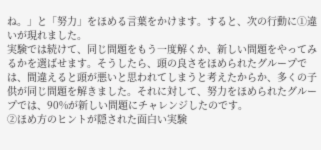ね。」と「努力」をほめる言葉をかけます。すると、次の行動に①違いが現れました。
実験では続けて、同じ問題をもう一度解くか、新しい問題をやってみるかを選ばせます。そうしたら、頭の良さをほめられたグループでは、間違えると頭が悪いと思われてしまうと考えたからか、多くの子供が同じ問題を解きました。それに対して、努力をほめられたグループでは、90%が新しい問題にチャレンジしたのです。
②ほめ方のヒントが隠された面白い実験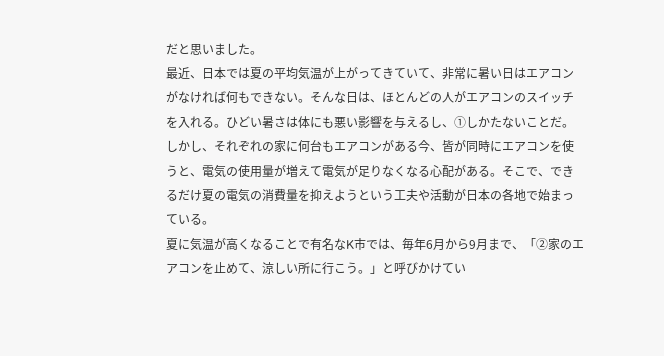だと思いました。
最近、日本では夏の平均気温が上がってきていて、非常に暑い日はエアコンがなければ何もできない。そんな日は、ほとんどの人がエアコンのスイッチを入れる。ひどい暑さは体にも悪い影響を与えるし、①しかたないことだ。しかし、それぞれの家に何台もエアコンがある今、皆が同時にエアコンを使うと、電気の使用量が増えて電気が足りなくなる心配がある。そこで、できるだけ夏の電気の消費量を抑えようという工夫や活動が日本の各地で始まっている。
夏に気温が高くなることで有名なK市では、毎年6月から9月まで、「②家のエアコンを止めて、涼しい所に行こう。」と呼びかけてい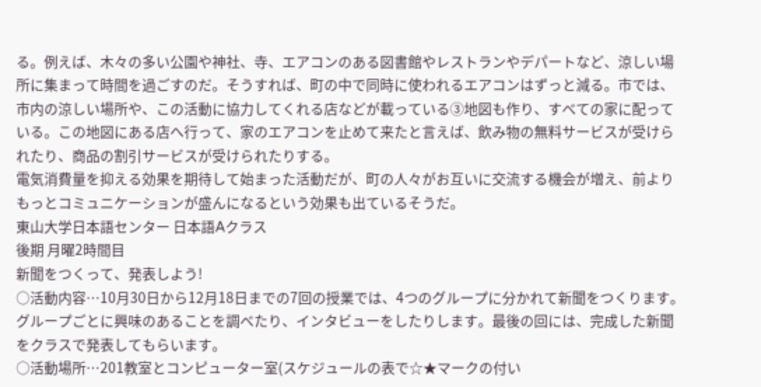る。例えば、木々の多い公園や神社、寺、エアコンのある図書館やレストランやデパートなど、涼しい場所に集まって時間を過ごすのだ。そうすれば、町の中で同時に使われるエアコンはずっと減る。市では、市内の涼しい場所や、この活動に協力してくれる店などが載っている③地図も作り、すべての家に配っている。この地図にある店へ行って、家のエアコンを止めて来たと言えば、飲み物の無料サービスが受けられたり、商品の割引サービスが受けられたりする。
電気消費量を抑える効果を期待して始まった活動だが、町の人々がお互いに交流する機会が増え、前よりもっとコミュニケーションが盛んになるという効果も出ているそうだ。
東山大学日本語センター 日本語Aクラス
後期 月曜2時間目
新聞をつくって、発表しよう!
○活動内容…10月30日から12月18日までの7回の授業では、4つのグループに分かれて新聞をつくります。グループごとに興味のあることを調べたり、インタビューをしたりします。最後の回には、完成した新聞をクラスで発表してもらいます。
○活動場所…201教室とコンピューター室(スケジュールの表で☆★マークの付い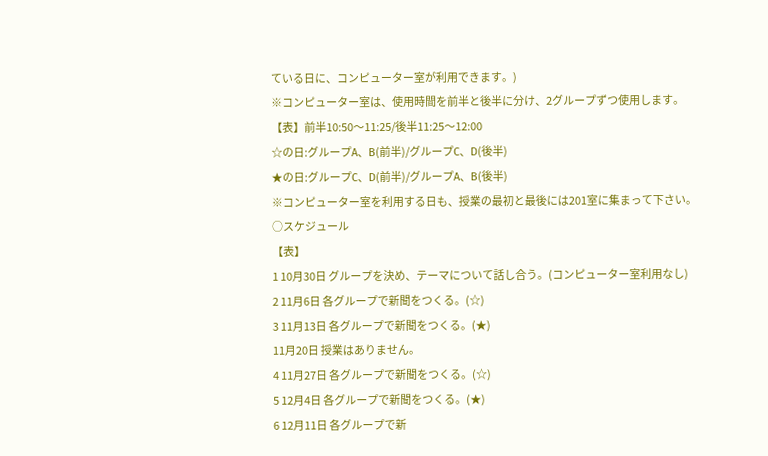ている日に、コンピューター室が利用できます。)
※コンピューター室は、使用時間を前半と後半に分け、2グループずつ使用します。
【表】前半10:50〜11:25/後半11:25〜12:00
☆の日:グループA、B(前半)/グループC、D(後半)
★の日:グループC、D(前半)/グループA、B(後半)
※コンピューター室を利用する日も、授業の最初と最後には201室に集まって下さい。
○スケジュール
【表】
1 10月30日 グループを決め、テーマについて話し合う。(コンピューター室利用なし)
2 11月6日 各グループで新聞をつくる。(☆)
3 11月13日 各グループで新聞をつくる。(★)
11月20日 授業はありません。
4 11月27日 各グループで新聞をつくる。(☆)
5 12月4日 各グループで新聞をつくる。(★)
6 12月11日 各グループで新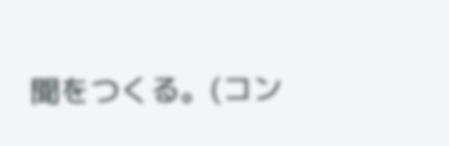聞をつくる。(コン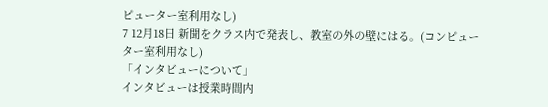ピューター室利用なし)
7 12月18日 新聞をクラス内で発表し、教室の外の壁にはる。(コンピューター室利用なし)
「インタビューについて」
インタビューは授業時間内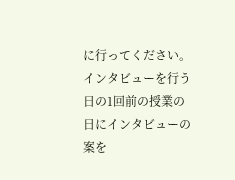に行ってください。インタビューを行う日の1回前の授業の日にインタビューの案を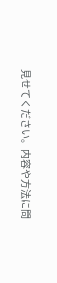見せてください。内容や方法に問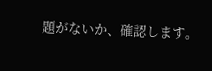題がないか、確認します。